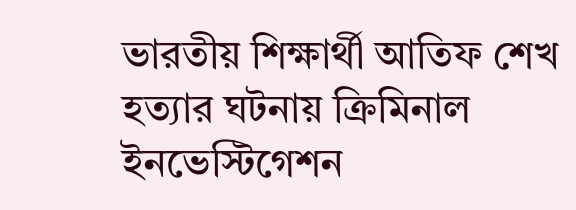ভারতীয় শিক্ষার্থী আতিফ শেখ হত্যার ঘটনায় ক্রিমিনাল ইনভেস্টিগেশন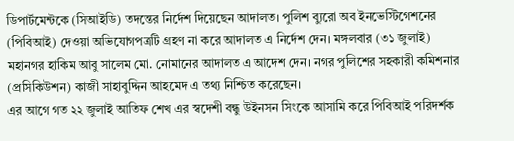ডিপার্টমেন্টকে (সিআইডি) তদন্তের নির্দেশ দিয়েছেন আদালত। পুলিশ ব্যুরো অব ইনভেস্টিগেশনের (পিবিআই) দেওয়া অভিযোগপত্রটি গ্রহণ না করে আদালত এ নির্দেশ দেন। মঙ্গলবার (৩১ জুলাই) মহানগর হাকিম আবু সালেম মো. নোমানের আদালত এ আদেশ দেন। নগর পুলিশের সহকারী কমিশনার (প্রসিকিউশন) কাজী সাহাবুদ্দিন আহমেদ এ তথ্য নিশ্চিত করেছেন।
এর আগে গত ২২ জুলাই আতিফ শেখ এর স্বদেশী বন্ধু উইনসন সিংকে আসামি করে পিবিআই পরিদর্শক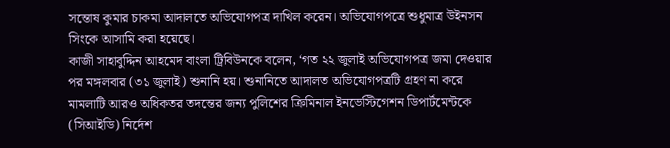সন্তোষ কুমার চাকমা আদালতে অভিযোগপত্র দাখিল করেন। অভিযোগপত্রে শুধুমাত্র উইনসন সিংকে আসামি করা হয়েছে।
কাজী সাহাবুদ্দিন আহমেদ বাংলা ট্রিবিউনকে বলেন, ‘গত ২২ জুলাই অভিযোগপত্র জমা দেওয়ার পর মঙ্গলবার (৩১ জুলাই) শুনানি হয়। শুনানিতে আদালত অভিযোগপত্রটি গ্রহণ না করে মামলাটি আরও অধিকতর তদন্তের জন্য পুলিশের ক্রিমিনাল ইনভেস্টিগেশন ডিপার্টমেন্টকে (সিআইডি) নির্দেশ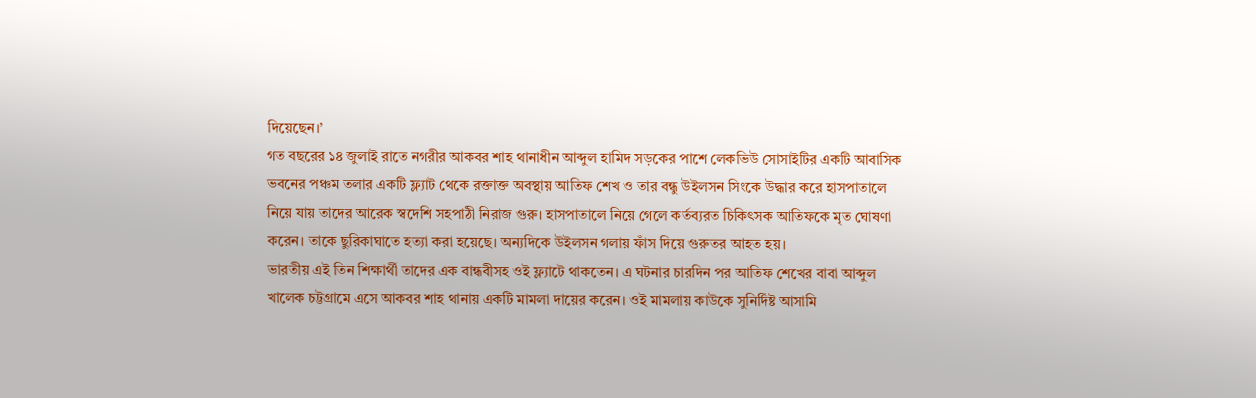দিয়েছেন।’
গত বছরের ১৪ জুলাই রাতে নগরীর আকবর শাহ থানাধীন আব্দুল হামিদ সড়কের পাশে লেকভিউ সোসাইটির একটি আবাসিক ভবনের পঞ্চম তলার একটি ফ্ল্যাট থেকে রক্তাক্ত অবস্থায় আতিফ শেখ ও তার বন্ধু উইলসন সিংকে উদ্ধার করে হাসপাতালে নিয়ে যায় তাদের আরেক স্বদেশি সহপাঠী নিরাজ গুরু। হাসপাতালে নিয়ে গেলে কর্তব্যরত চিকিৎসক আতিফকে মৃত ঘোষণা করেন। তাকে ছুরিকাঘাতে হত্যা করা হয়েছে। অন্যদিকে উইলসন গলায় ফাঁস দিয়ে গুরুতর আহত হয়।
ভারতীয় এই তিন শিক্ষার্থী তাদের এক বান্ধবীসহ ওই ফ্ল্যাটে থাকতেন। এ ঘটনার চারদিন পর আতিফ শেখের বাবা আব্দুল খালেক চট্টগ্রামে এসে আকবর শাহ থানায় একটি মামলা দায়ের করেন। ওই মামলায় কাউকে সুনির্দিষ্ট আসামি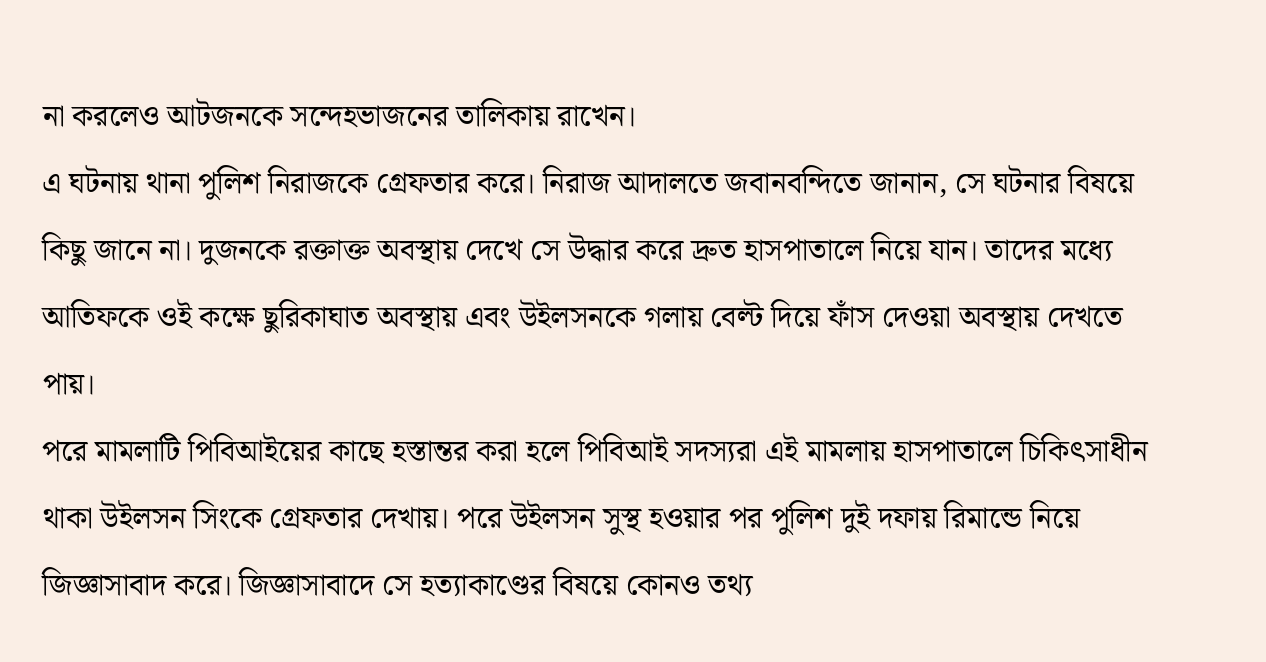না করলেও আটজনকে সন্দেহভাজনের তালিকায় রাখেন।
এ ঘটনায় থানা পুলিশ নিরাজকে গ্রেফতার করে। নিরাজ আদালতে জবানবন্দিতে জানান, সে ঘটনার বিষয়ে কিছু জানে না। দুজনকে রক্তাক্ত অবস্থায় দেখে সে উদ্ধার করে দ্রুত হাসপাতালে নিয়ে যান। তাদের মধ্যে আতিফকে ওই কক্ষে ছুরিকাঘাত অবস্থায় এবং উইলসনকে গলায় বেল্ট দিয়ে ফাঁস দেওয়া অবস্থায় দেখতে পায়।
পরে মামলাটি পিবিআইয়ের কাছে হস্তান্তর করা হলে পিবিআই সদস্যরা এই মামলায় হাসপাতালে চিকিৎসাধীন থাকা উইলসন সিংকে গ্রেফতার দেখায়। পরে উইলসন সুস্থ হওয়ার পর পুলিশ দুই দফায় রিমান্ডে নিয়ে জিজ্ঞাসাবাদ করে। জিজ্ঞাসাবাদে সে হত্যাকাণ্ডের বিষয়ে কোনও তথ্য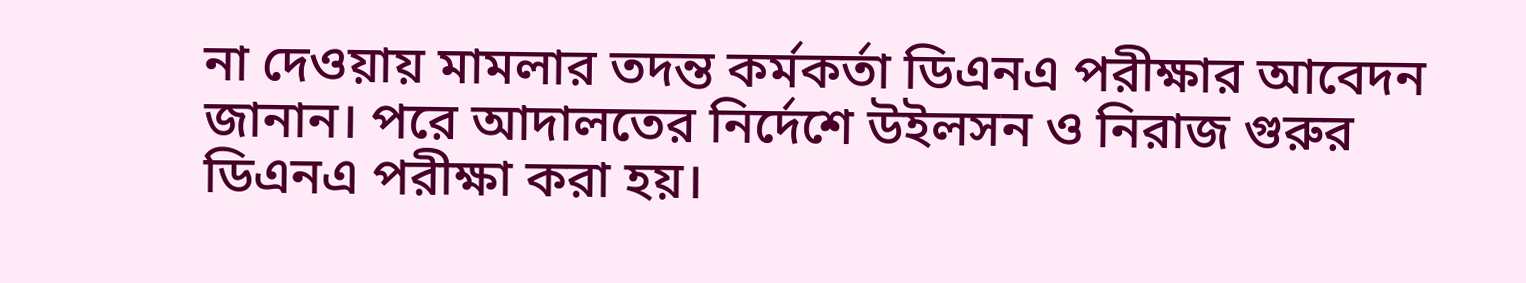না দেওয়ায় মামলার তদন্ত কর্মকর্তা ডিএনএ পরীক্ষার আবেদন জানান। পরে আদালতের নির্দেশে উইলসন ও নিরাজ গুরুর ডিএনএ পরীক্ষা করা হয়।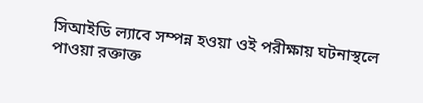সিআইডি ল্যাবে সম্পন্ন হওয়া ওই পরীক্ষায় ঘটনাস্থলে পাওয়া রক্তাক্ত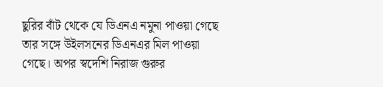ছুরির বাঁট থেকে যে ডিএনএ নমুনা পাওয়া গেছে তার সঙ্গে উইলসনের ডিএনএর মিল পাওয়া গেছে। অপর স্বদেশি নিরাজ গুরুর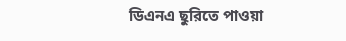ডিএনএ ছুরিতে পাওয়া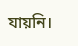যায়নি।